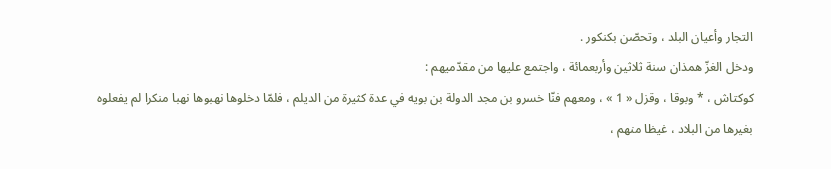التجار وأعيان البلد ، وتحصّن بكنكور .
ودخل الغزّ همذان سنة ثلاثين وأربعمائة ، واجتمع عليها من مقدّميهم :
كوكتاش ، * وبوقا ، وقزل « 1 » ، ومعهم فنّا خسرو بن مجد الدولة بن بويه في عدة كثيرة من الديلم ، فلمّا دخلوها نهبوها نهبا منكرا لم يفعلوه بغيرها من البلاد ، غيظا منهم ،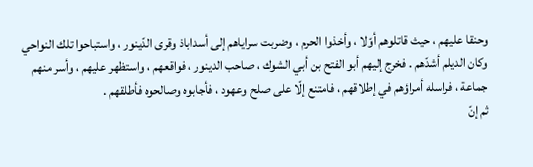وحنقا عليهم ، حيث قاتلوهم أوّلا ، وأخذوا الحرم ، وضربت سراياهم إلى أسداباذ وقرى الدّينور ، واستباحوا تلك النواحي وكان الديلم أشدّهم . فخرج إليهم أبو الفتح بن أبي الشوك ، صاحب الدينور ، فواقعهم ، واستظهر عليهم ، وأسر منهم جماعة ، فراسله أمراؤهم في إطلاقهم ، فامتنع إلّا على صلح وعهود ، فأجابوه وصالحوه فأطلقهم .
ثم إنّ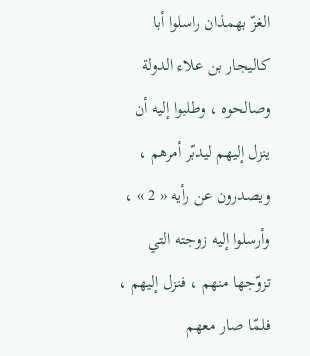الغزّ بهمذان راسلوا أبا كاليجار بن علاء الدولة وصالحوه ، وطلبوا إليه أن ينزل إليهم ليدبّر أمرهم ، ويصدرون عن رأيه « 2 » ، وأرسلوا إليه زوجته التي تزوّجها منهم ، فنزل إليهم ، فلمّا صار معهم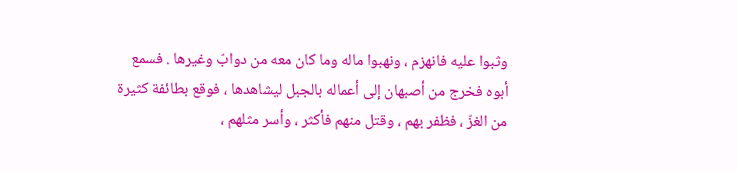وثبوا عليه فانهزم ، ونهبوا ماله وما كان معه من دوابّ وغيرها . فسمع أبوه فخرج من أصبهان إلى أعماله بالجبل ليشاهدها ، فوقع بطائفة كثيرة من الغزّ ، فظفر بهم ، وقتل منهم فأكثر ، وأسر مثلهم ،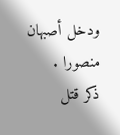ودخل أصبهان منصورا .
ذكر قتل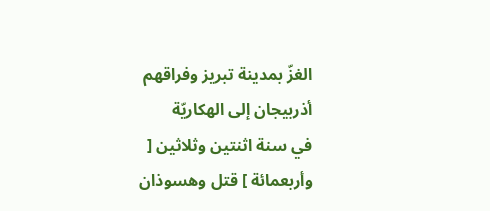الغزّ بمدينة تبريز وفراقهم أذربيجان إلى الهكاريّة
في سنة اثنتين وثلاثين [ وأربعمائة ] قتل وهسوذان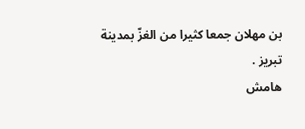بن مهلان جمعا كثيرا من الغزّ بمدينة تبريز .
هامش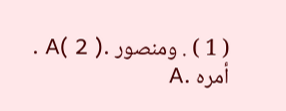( 1 ) . ومنصور .A( 2 ) . أمره .A